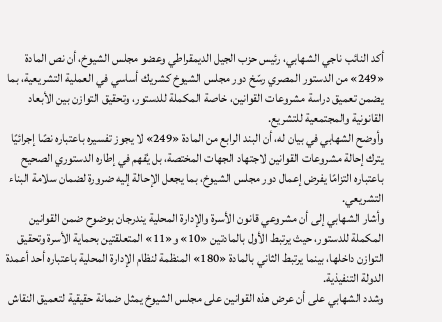أكد النائب ناجي الشهابي، رئيس حزب الجيل الديمقراطي وعضو مجلس الشيوخ، أن نص المادة «249» من الدستور المصري رسّخ دور مجلس الشيوخ كشريك أساسي في العملية التشريعية، بما يضمن تعميق دراسة مشروعات القوانين، خاصة المكملة للدستور، وتحقيق التوازن بين الأبعاد القانونية والمجتمعية للتشريع.
وأوضح الشهابي في بيان له، أن البند الرابع من المادة «249» لا يجوز تفسيره باعتباره نصًا إجرائيًا يترك إحالة مشروعات القوانين لاجتهاد الجهات المختصة، بل يُفهم في إطاره الدستوري الصحيح باعتباره التزامًا يفرض إعمال دور مجلس الشيوخ، بما يجعل الإحالة إليه ضرورة لضمان سلامة البناء التشريعي.
وأشار الشهابي إلى أن مشروعي قانون الأسرة والإدارة المحلية يندرجان بوضوح ضمن القوانين المكملة للدستور، حيث يرتبط الأول بالمادتين «10» و«11» المتعلقتين بحماية الأسرة وتحقيق التوازن داخلها، بينما يرتبط الثاني بالمادة «180» المنظمة لنظام الإدارة المحلية باعتباره أحد أعمدة الدولة التنفيذية.
وشدد الشهابي على أن عرض هذه القوانين على مجلس الشيوخ يمثل ضمانة حقيقية لتعميق النقاش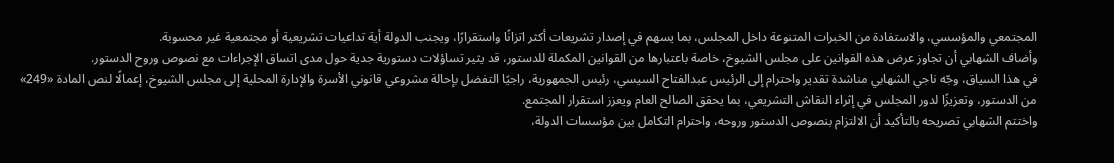المجتمعي والمؤسسي، والاستفادة من الخبرات المتنوعة داخل المجلس، بما يسهم في إصدار تشريعات أكثر اتزانًا واستقرارًا، ويجنب الدولة أية تداعيات تشريعية أو مجتمعية غير محسوبة.
وأضاف الشهابي أن تجاوز عرض هذه القوانين على مجلس الشيوخ، خاصة باعتبارها من القوانين المكملة للدستور، قد يثير تساؤلات دستورية جدية حول مدى اتساق الإجراءات مع نصوص وروح الدستور.
في هذا السياق، وجّه ناجي الشهابي مناشدة تقدير واحترام إلى الرئيس عبدالفتاح السيسي، رئيس الجمهورية، راجيًا التفضل بإحالة مشروعي قانوني الأسرة والإدارة المحلية إلى مجلس الشيوخ، إعمالًا لنص المادة «249» من الدستور، وتعزيزًا لدور المجلس في إثراء النقاش التشريعي، بما يحقق الصالح العام ويعزز استقرار المجتمع.
واختتم الشهابي تصريحه بالتأكيد أن الالتزام بنصوص الدستور وروحه، واحترام التكامل بين مؤسسات الدولة،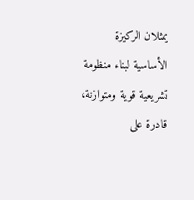يمثلان الركيزة الأساسية لبناء منظومة تشريعية قوية ومتوازنة، قادرة على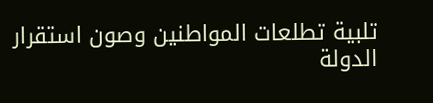تلبية تطلعات المواطنين وصون استقرار الدولة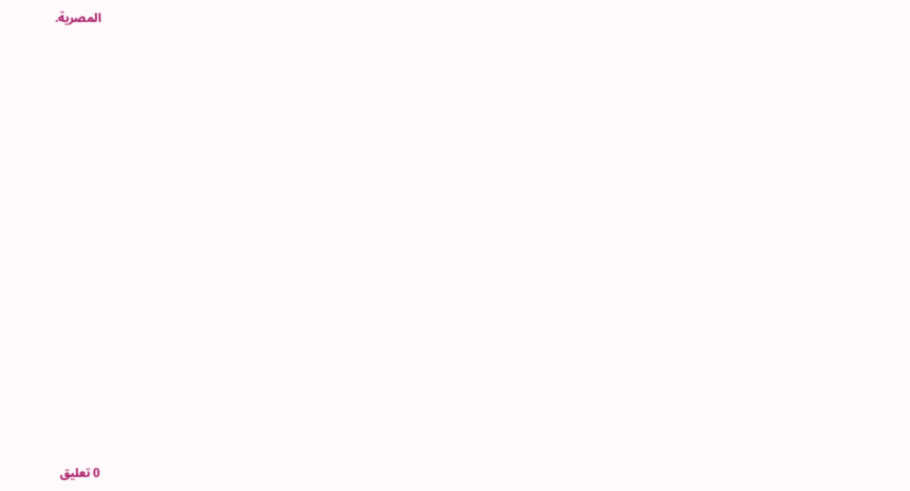المصرية.
















0 تعليق